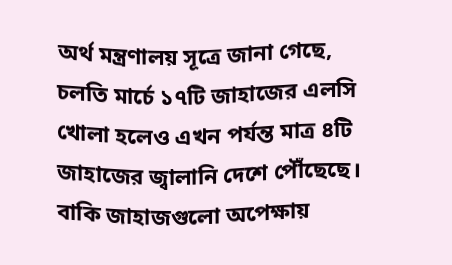অর্থ মন্ত্রণালয় সূত্রে জানা গেছে, চলতি মার্চে ১৭টি জাহাজের এলসি খোলা হলেও এখন পর্যন্ত মাত্র ৪টি জাহাজের জ্বালানি দেশে পৌঁছেছে। বাকি জাহাজগুলো অপেক্ষায়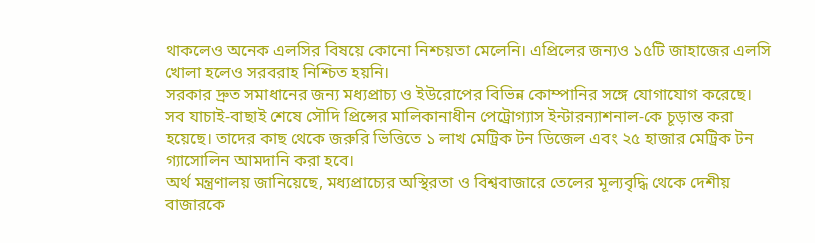থাকলেও অনেক এলসির বিষয়ে কোনো নিশ্চয়তা মেলেনি। এপ্রিলের জন্যও ১৫টি জাহাজের এলসি খোলা হলেও সরবরাহ নিশ্চিত হয়নি।
সরকার দ্রুত সমাধানের জন্য মধ্যপ্রাচ্য ও ইউরোপের বিভিন্ন কোম্পানির সঙ্গে যোগাযোগ করেছে। সব যাচাই-বাছাই শেষে সৌদি প্রিন্সের মালিকানাধীন পেট্রোগ্যাস ইন্টারন্যাশনাল-কে চূড়ান্ত করা হয়েছে। তাদের কাছ থেকে জরুরি ভিত্তিতে ১ লাখ মেট্রিক টন ডিজেল এবং ২৫ হাজার মেট্রিক টন গ্যাসোলিন আমদানি করা হবে।
অর্থ মন্ত্রণালয় জানিয়েছে, মধ্যপ্রাচ্যের অস্থিরতা ও বিশ্ববাজারে তেলের মূল্যবৃদ্ধি থেকে দেশীয় বাজারকে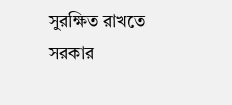সুরক্ষিত রাখতে সরকার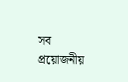সব প্রয়োজনীয়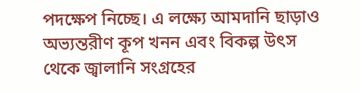পদক্ষেপ নিচ্ছে। এ লক্ষ্যে আমদানি ছাড়াও অভ্যন্তরীণ কূপ খনন এবং বিকল্প উৎস থেকে জ্বালানি সংগ্রহের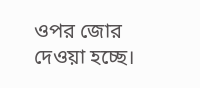ওপর জোর দেওয়া হচ্ছে।